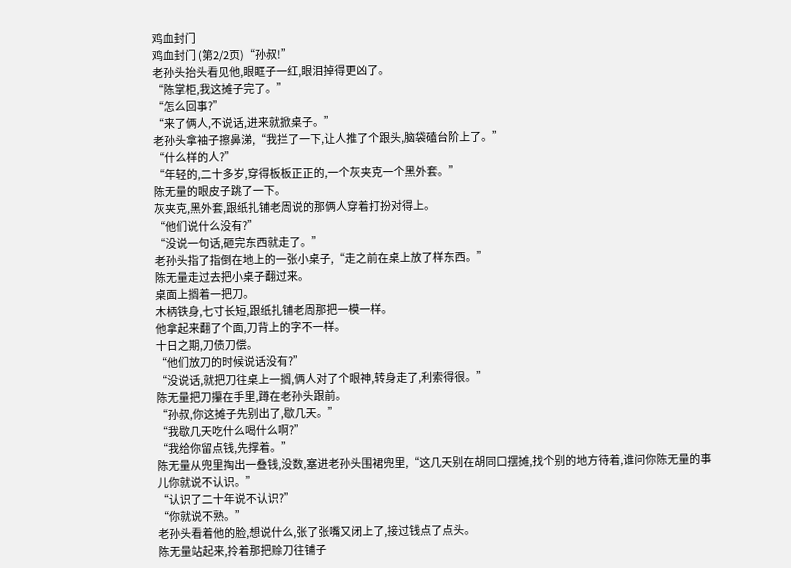鸡血封门
鸡血封门 (第2/2页)“孙叔!”
老孙头抬头看见他,眼眶子一红,眼泪掉得更凶了。
“陈掌柜,我这摊子完了。”
“怎么回事?”
“来了俩人,不说话,进来就掀桌子。”
老孙头拿袖子擦鼻涕,“我拦了一下,让人推了个跟头,脑袋磕台阶上了。”
“什么样的人?”
“年轻的,二十多岁,穿得板板正正的,一个灰夹克一个黑外套。”
陈无量的眼皮子跳了一下。
灰夹克,黑外套,跟纸扎铺老周说的那俩人穿着打扮对得上。
“他们说什么没有?”
“没说一句话,砸完东西就走了。”
老孙头指了指倒在地上的一张小桌子,“走之前在桌上放了样东西。”
陈无量走过去把小桌子翻过来。
桌面上搁着一把刀。
木柄铁身,七寸长短,跟纸扎铺老周那把一模一样。
他拿起来翻了个面,刀背上的字不一样。
十日之期,刀债刀偿。
“他们放刀的时候说话没有?”
“没说话,就把刀往桌上一搁,俩人对了个眼神,转身走了,利索得很。”
陈无量把刀攥在手里,蹲在老孙头跟前。
“孙叔,你这摊子先别出了,歇几天。”
“我歇几天吃什么喝什么啊?”
“我给你留点钱,先撑着。”
陈无量从兜里掏出一叠钱,没数,塞进老孙头围裙兜里,“这几天别在胡同口摆摊,找个别的地方待着,谁问你陈无量的事儿你就说不认识。”
“认识了二十年说不认识?”
“你就说不熟。”
老孙头看着他的脸,想说什么,张了张嘴又闭上了,接过钱点了点头。
陈无量站起来,拎着那把赊刀往铺子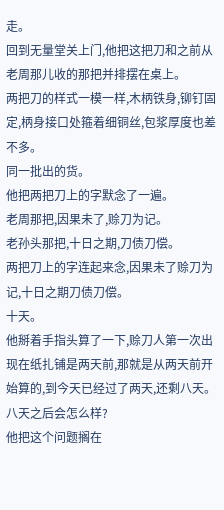走。
回到无量堂关上门,他把这把刀和之前从老周那儿收的那把并排摆在桌上。
两把刀的样式一模一样,木柄铁身,铆钉固定,柄身接口处箍着细铜丝,包浆厚度也差不多。
同一批出的货。
他把两把刀上的字默念了一遍。
老周那把,因果未了,赊刀为记。
老孙头那把,十日之期,刀债刀偿。
两把刀上的字连起来念,因果未了赊刀为记,十日之期刀债刀偿。
十天。
他掰着手指头算了一下,赊刀人第一次出现在纸扎铺是两天前,那就是从两天前开始算的,到今天已经过了两天,还剩八天。
八天之后会怎么样?
他把这个问题搁在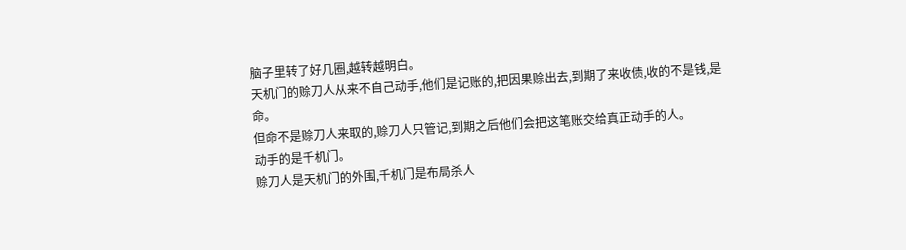脑子里转了好几圈,越转越明白。
天机门的赊刀人从来不自己动手,他们是记账的,把因果赊出去,到期了来收债,收的不是钱,是命。
但命不是赊刀人来取的,赊刀人只管记,到期之后他们会把这笔账交给真正动手的人。
动手的是千机门。
赊刀人是天机门的外围,千机门是布局杀人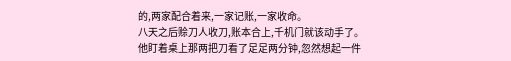的,两家配合着来,一家记账,一家收命。
八天之后赊刀人收刀,账本合上,千机门就该动手了。
他盯着桌上那两把刀看了足足两分钟,忽然想起一件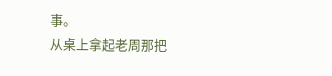事。
从桌上拿起老周那把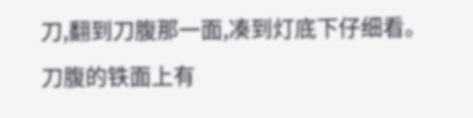刀,翻到刀腹那一面,凑到灯底下仔细看。
刀腹的铁面上有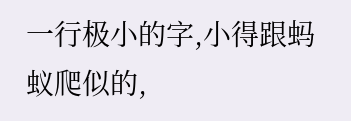一行极小的字,小得跟蚂蚁爬似的,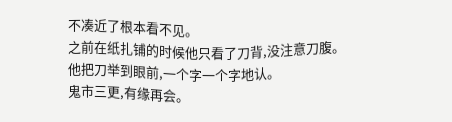不凑近了根本看不见。
之前在纸扎铺的时候他只看了刀背,没注意刀腹。
他把刀举到眼前,一个字一个字地认。
鬼市三更,有缘再会。